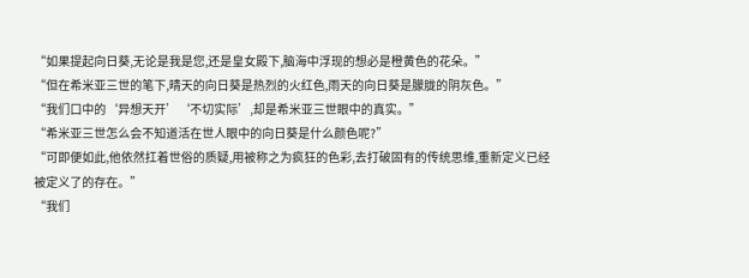“如果提起向日葵,无论是我是您,还是皇女殿下,脑海中浮现的想必是橙黄色的花朵。”
“但在希米亚三世的笔下,晴天的向日葵是热烈的火红色,雨天的向日葵是朦胧的阴灰色。”
“我们口中的‘异想天开’‘不切实际’,却是希米亚三世眼中的真实。”
“希米亚三世怎么会不知道活在世人眼中的向日葵是什么颜色呢?”
“可即便如此,他依然扛着世俗的质疑,用被称之为疯狂的色彩,去打破固有的传统思维,重新定义已经被定义了的存在。”
“我们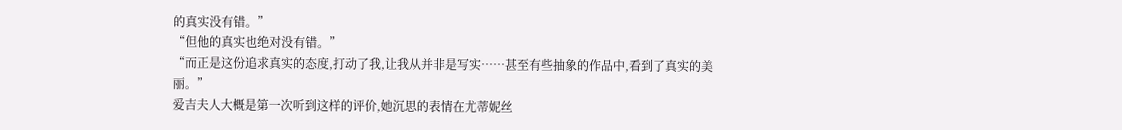的真实没有错。”
“但他的真实也绝对没有错。”
“而正是这份追求真实的态度,打动了我,让我从并非是写实……甚至有些抽象的作品中,看到了真实的美丽。”
爱吉夫人大概是第一次听到这样的评价,她沉思的表情在尤蒂妮丝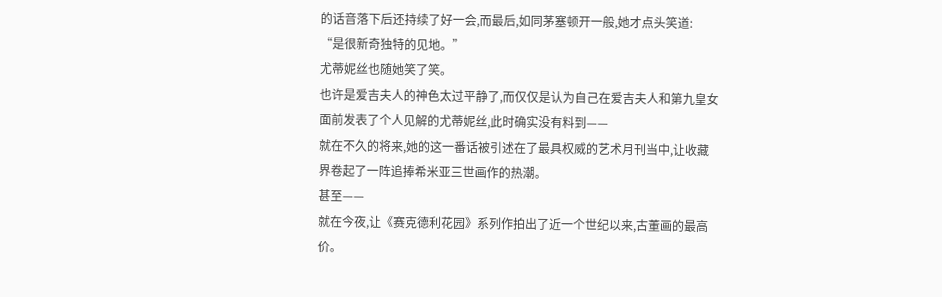的话音落下后还持续了好一会,而最后,如同茅塞顿开一般,她才点头笑道:
“是很新奇独特的见地。”
尤蒂妮丝也随她笑了笑。
也许是爱吉夫人的神色太过平静了,而仅仅是认为自己在爱吉夫人和第九皇女面前发表了个人见解的尤蒂妮丝,此时确实没有料到——
就在不久的将来,她的这一番话被引述在了最具权威的艺术月刊当中,让收藏界卷起了一阵追捧希米亚三世画作的热潮。
甚至——
就在今夜,让《赛克德利花园》系列作拍出了近一个世纪以来,古董画的最高价。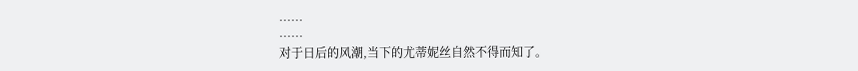……
……
对于日后的风潮,当下的尤蒂妮丝自然不得而知了。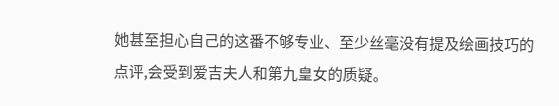她甚至担心自己的这番不够专业、至少丝毫没有提及绘画技巧的点评,会受到爱吉夫人和第九皇女的质疑。